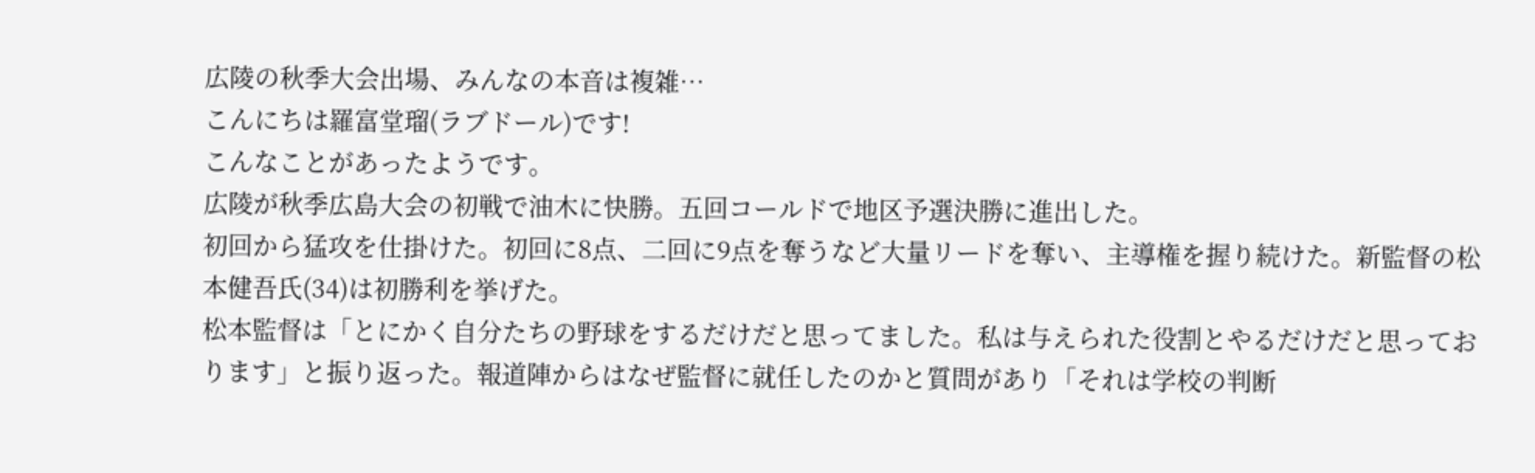広陵の秋季大会出場、みんなの本音は複雑…
こんにちは羅富堂瑠(ラブドール)です!
こんなことがあったようです。
広陵が秋季広島大会の初戦で油木に快勝。五回コールドで地区予選決勝に進出した。
初回から猛攻を仕掛けた。初回に8点、二回に9点を奪うなど大量リードを奪い、主導権を握り続けた。新監督の松本健吾氏(34)は初勝利を挙げた。
松本監督は「とにかく自分たちの野球をするだけだと思ってました。私は与えられた役割とやるだけだと思っております」と振り返った。報道陣からはなぜ監督に就任したのかと質問があり「それは学校の判断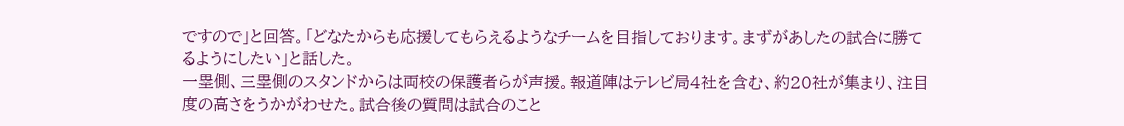ですので」と回答。「どなたからも応援してもらえるようなチームを目指しております。まずがあしたの試合に勝てるようにしたい」と話した。
一塁側、三塁側のスタンドからは両校の保護者らが声援。報道陣はテレビ局4社を含む、約20社が集まり、注目度の高さをうかがわせた。試合後の質問は試合のこと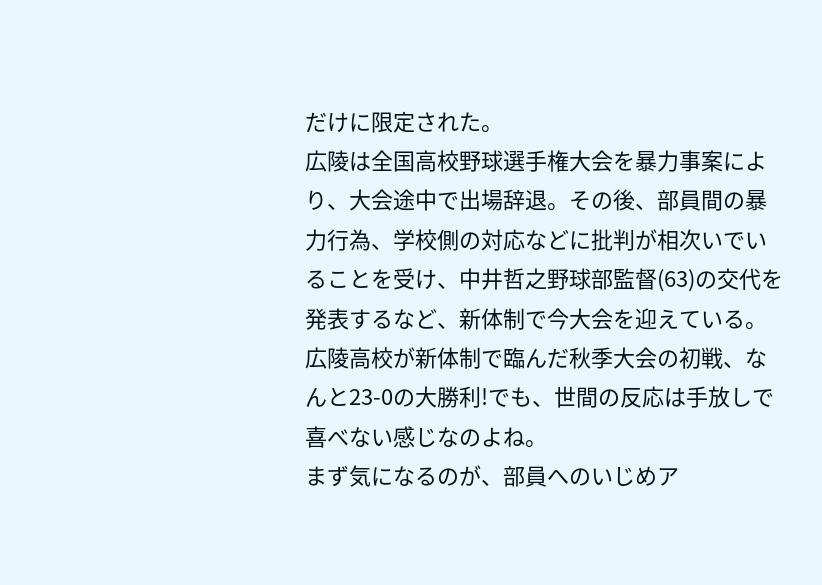だけに限定された。
広陵は全国高校野球選手権大会を暴力事案により、大会途中で出場辞退。その後、部員間の暴力行為、学校側の対応などに批判が相次いでいることを受け、中井哲之野球部監督(63)の交代を発表するなど、新体制で今大会を迎えている。
広陵高校が新体制で臨んだ秋季大会の初戦、なんと23-0の大勝利!でも、世間の反応は手放しで喜べない感じなのよね。
まず気になるのが、部員へのいじめア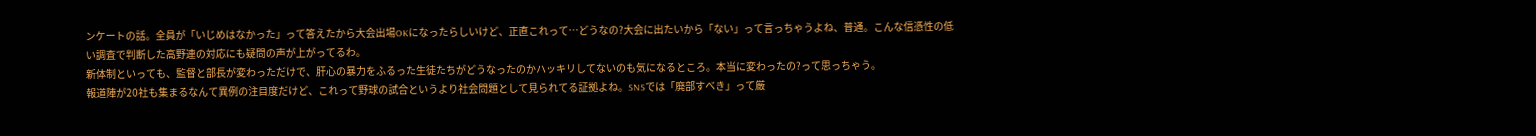ンケートの話。全員が「いじめはなかった」って答えたから大会出場OKになったらしいけど、正直これって…どうなの?大会に出たいから「ない」って言っちゃうよね、普通。こんな信憑性の低い調査で判断した高野連の対応にも疑問の声が上がってるわ。
新体制といっても、監督と部長が変わっただけで、肝心の暴力をふるった生徒たちがどうなったのかハッキリしてないのも気になるところ。本当に変わったの?って思っちゃう。
報道陣が20社も集まるなんて異例の注目度だけど、これって野球の試合というより社会問題として見られてる証拠よね。SNSでは「廃部すべき」って厳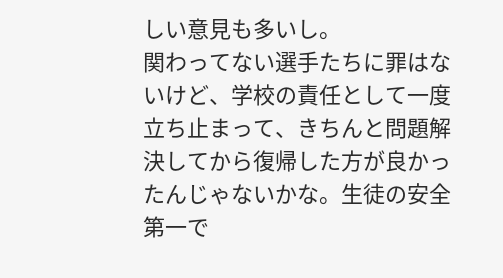しい意見も多いし。
関わってない選手たちに罪はないけど、学校の責任として一度立ち止まって、きちんと問題解決してから復帰した方が良かったんじゃないかな。生徒の安全第一で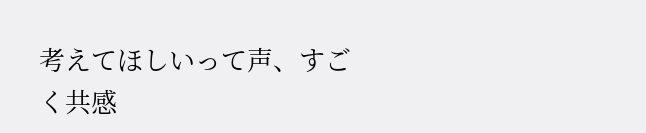考えてほしいって声、すごく共感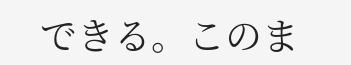できる。このま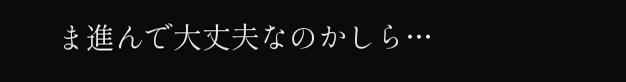ま進んで大丈夫なのかしら…